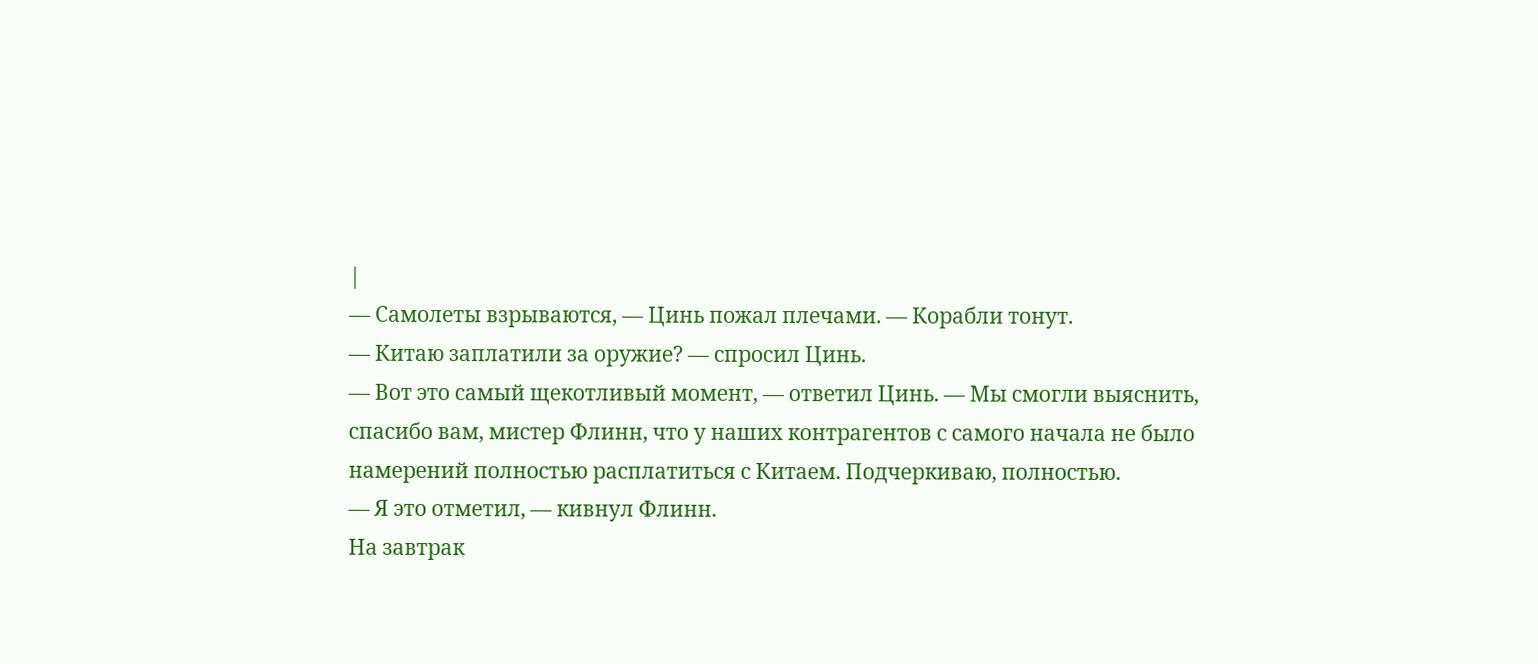|
— Самолеты взрываются, — Цинь пожал плечами. — Корабли тонут.
— Китаю заплатили за оружие? — спросил Цинь.
— Вот это самый щекотливый момент, — ответил Цинь. — Мы смогли выяснить, спасибо вам, мистер Флинн, что у наших контрагентов с самого начала не было намерений полностью расплатиться с Китаем. Подчеркиваю, полностью.
— Я это отметил, — кивнул Флинн.
На завтрак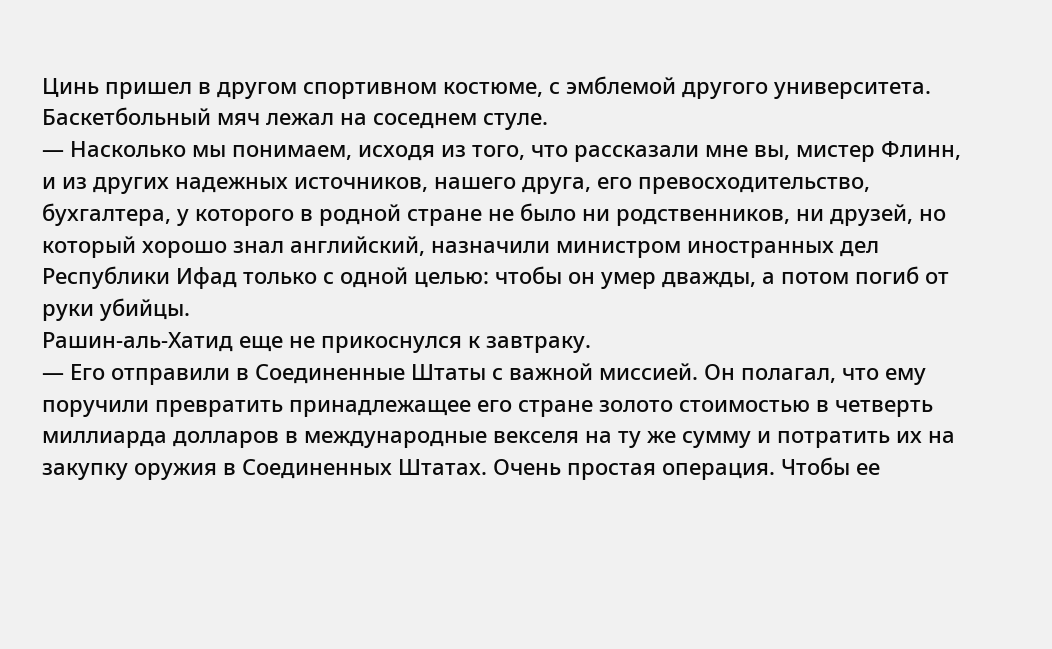Цинь пришел в другом спортивном костюме, с эмблемой другого университета.
Баскетбольный мяч лежал на соседнем стуле.
— Насколько мы понимаем, исходя из того, что рассказали мне вы, мистер Флинн, и из других надежных источников, нашего друга, его превосходительство, бухгалтера, у которого в родной стране не было ни родственников, ни друзей, но который хорошо знал английский, назначили министром иностранных дел Республики Ифад только с одной целью: чтобы он умер дважды, а потом погиб от руки убийцы.
Рашин-аль-Хатид еще не прикоснулся к завтраку.
— Его отправили в Соединенные Штаты с важной миссией. Он полагал, что ему поручили превратить принадлежащее его стране золото стоимостью в четверть миллиарда долларов в международные векселя на ту же сумму и потратить их на закупку оружия в Соединенных Штатах. Очень простая операция. Чтобы ее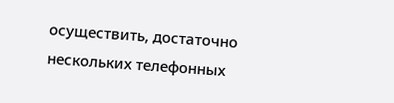осуществить, достаточно нескольких телефонных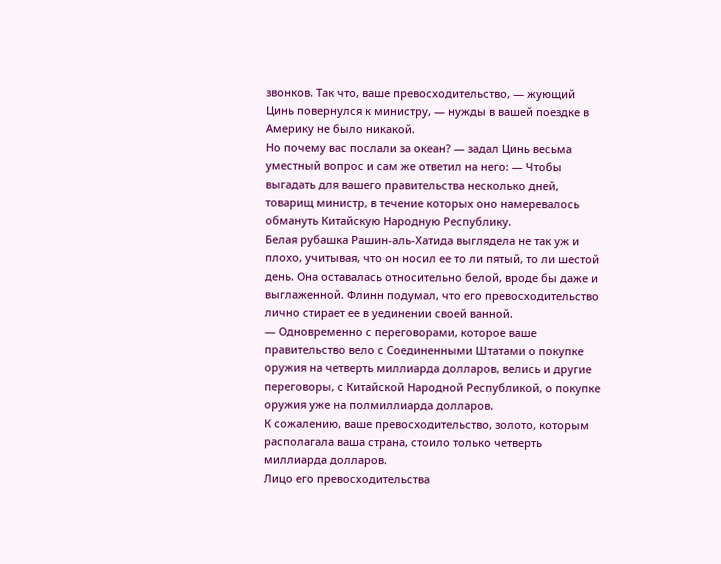звонков. Так что, ваше превосходительство, — жующий Цинь повернулся к министру, — нужды в вашей поездке в Америку не было никакой.
Но почему вас послали за океан? — задал Цинь весьма уместный вопрос и сам же ответил на него: — Чтобы выгадать для вашего правительства несколько дней, товарищ министр, в течение которых оно намеревалось обмануть Китайскую Народную Республику.
Белая рубашка Рашин-аль-Хатида выглядела не так уж и плохо, учитывая, что он носил ее то ли пятый, то ли шестой день. Она оставалась относительно белой, вроде бы даже и выглаженной. Флинн подумал, что его превосходительство лично стирает ее в уединении своей ванной.
— Одновременно с переговорами, которое ваше правительство вело с Соединенными Штатами о покупке оружия на четверть миллиарда долларов, велись и другие переговоры, с Китайской Народной Республикой, о покупке оружия уже на полмиллиарда долларов.
К сожалению, ваше превосходительство, золото, которым располагала ваша страна, стоило только четверть миллиарда долларов.
Лицо его превосходительства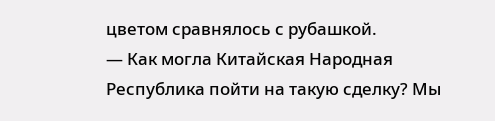цветом сравнялось с рубашкой.
— Как могла Китайская Народная Республика пойти на такую сделку? Мы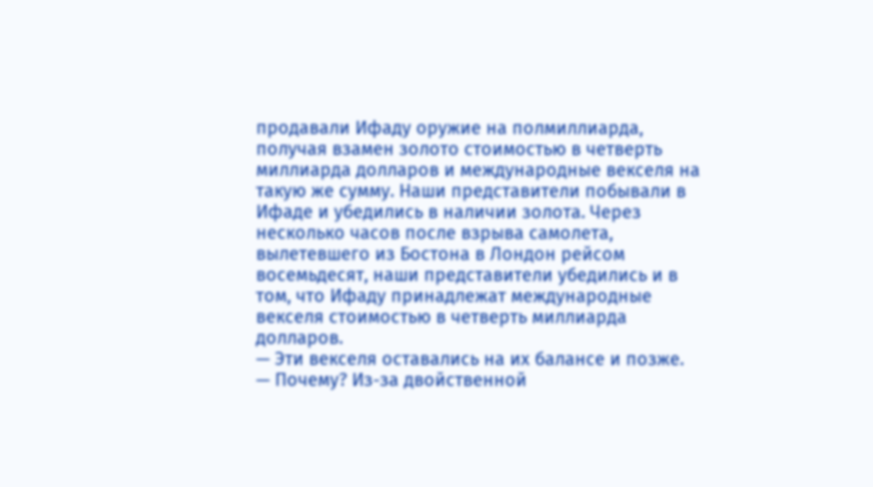продавали Ифаду оружие на полмиллиарда, получая взамен золото стоимостью в четверть миллиарда долларов и международные векселя на такую же сумму. Наши представители побывали в Ифаде и убедились в наличии золота. Через несколько часов после взрыва самолета, вылетевшего из Бостона в Лондон рейсом восемьдесят, наши представители убедились и в том, что Ифаду принадлежат международные векселя стоимостью в четверть миллиарда долларов.
— Эти векселя оставались на их балансе и позже.
— Почему? Из-за двойственной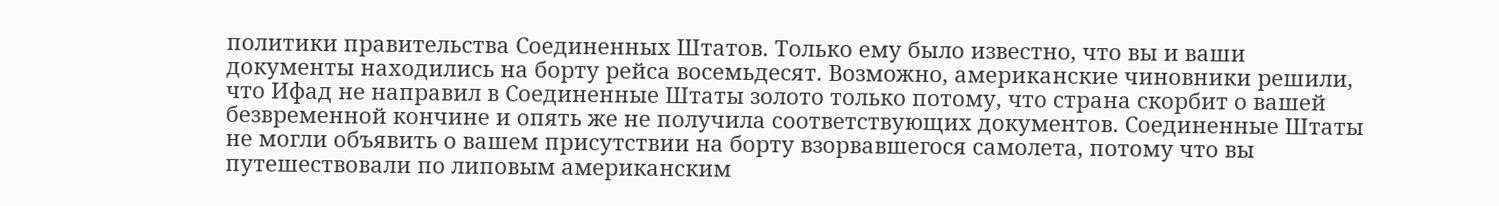политики правительства Соединенных Штатов. Только ему было известно, что вы и ваши документы находились на борту рейса восемьдесят. Возможно, американские чиновники решили, что Ифад не направил в Соединенные Штаты золото только потому, что страна скорбит о вашей безвременной кончине и опять же не получила соответствующих документов. Соединенные Штаты не могли объявить о вашем присутствии на борту взорвавшегося самолета, потому что вы путешествовали по липовым американским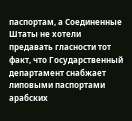паспортам, а Соединенные Штаты не хотели предавать гласности тот факт, что Государственный департамент снабжает липовыми паспортами арабских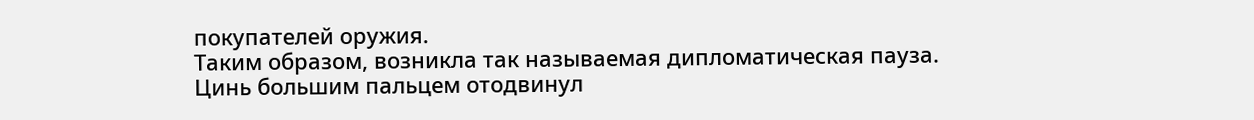покупателей оружия.
Таким образом, возникла так называемая дипломатическая пауза.
Цинь большим пальцем отодвинул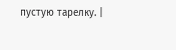пустую тарелку. |